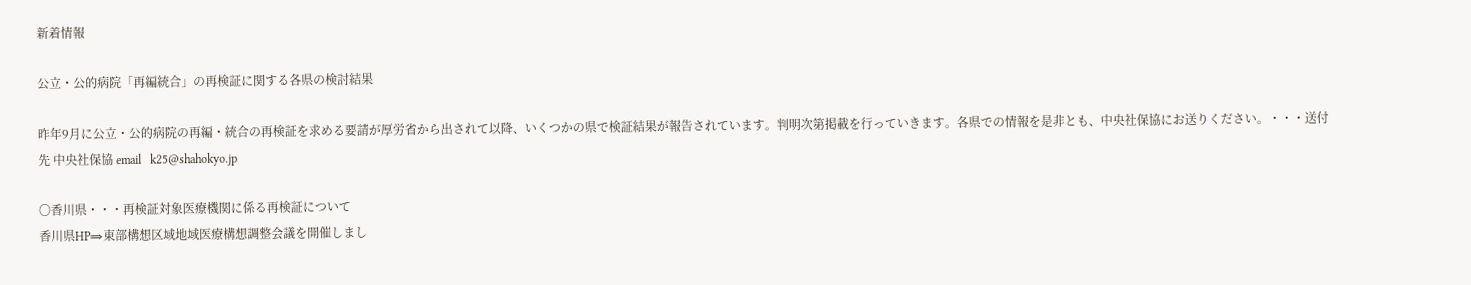新着情報

公立・公的病院「再編統合」の再検証に関する各県の検討結果

昨年9月に公立・公的病院の再編・統合の再検証を求める要請が厚労省から出されて以降、いくつかの県で検証結果が報告されています。判明次第掲載を行っていきます。各県での情報を是非とも、中央社保協にお送りください。・・・送付先 中央社保協 email   k25@shahokyo.jp

〇香川県・・・再検証対象医療機関に係る再検証について
香川県HP⇒東部構想区域地域医療構想調整会議を開催しまし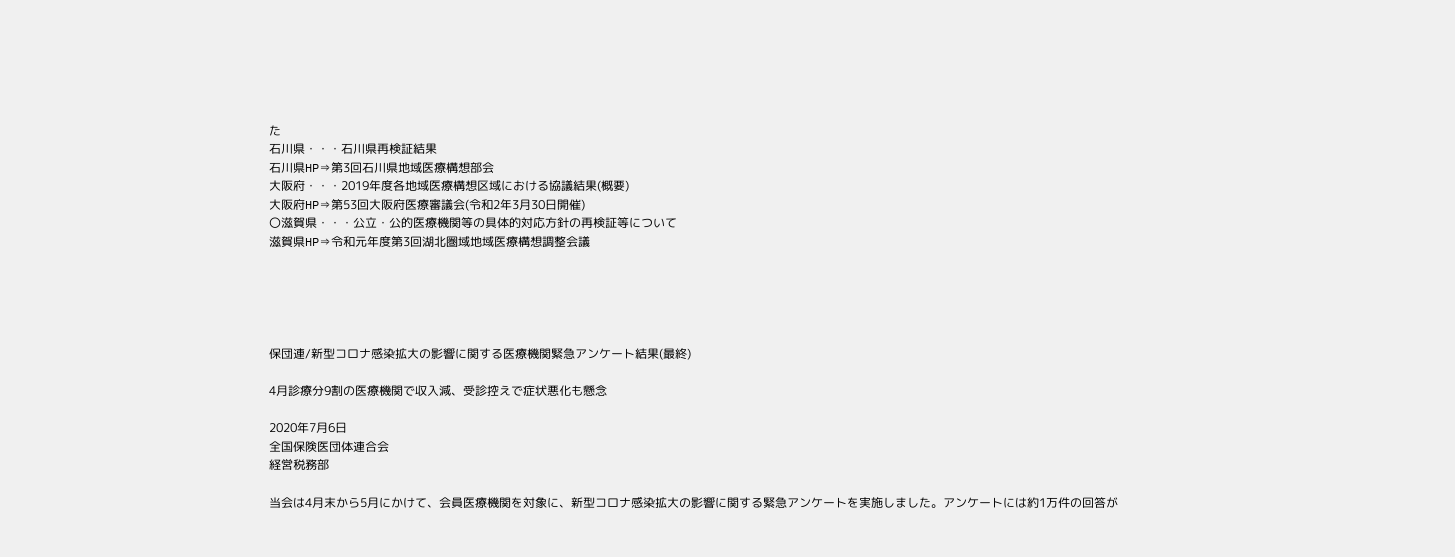た
石川県・・・石川県再検証結果
石川県HP⇒第3回石川県地域医療構想部会
大阪府・・・2019年度各地域医療構想区域における協議結果(概要)
大阪府HP⇒第53回大阪府医療審議会(令和2年3月30日開催)
〇滋賀県・・・公立・公的医療機関等の具体的対応方針の再検証等について
滋賀県HP⇒令和元年度第3回湖北圏域地域医療構想調整会議





保団連/新型コロナ感染拡大の影響に関する医療機関緊急アンケート結果(最終)

4月診療分9割の医療機関で収入減、受診控えで症状悪化も懸念

2020年7月6日
全国保険医団体連合会
経営税務部

当会は4月末から5月にかけて、会員医療機関を対象に、新型コロナ感染拡大の影響に関する緊急アンケートを実施しました。アンケートには約1万件の回答が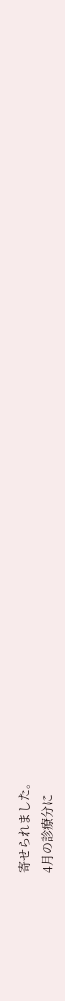寄せられました。
4月の診療分に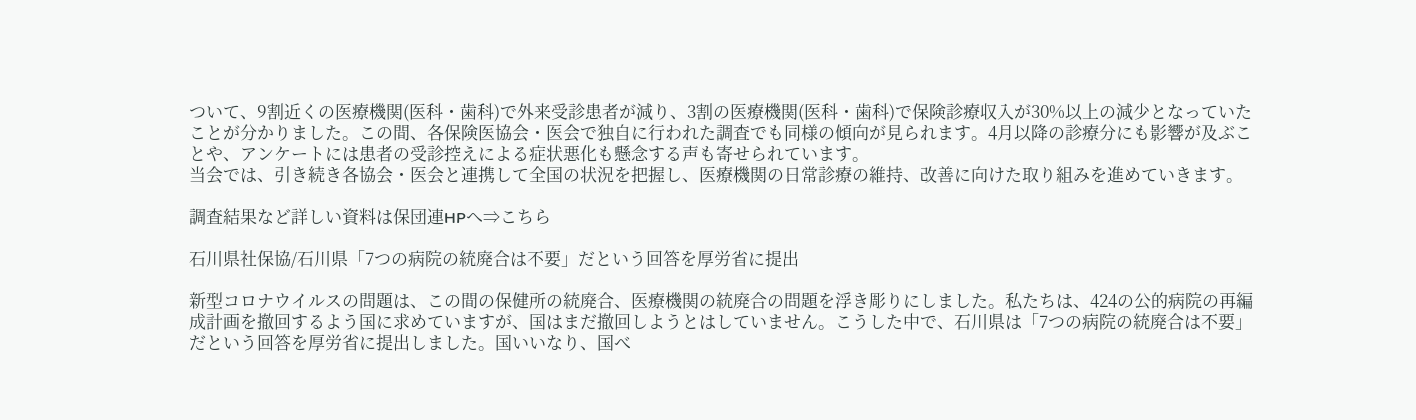ついて、9割近くの医療機関(医科・歯科)で外来受診患者が減り、3割の医療機関(医科・歯科)で保険診療収入が30%以上の減少となっていたことが分かりました。この間、各保険医協会・医会で独自に行われた調査でも同様の傾向が見られます。4月以降の診療分にも影響が及ぶことや、アンケートには患者の受診控えによる症状悪化も懸念する声も寄せられています。
当会では、引き続き各協会・医会と連携して全国の状況を把握し、医療機関の日常診療の維持、改善に向けた取り組みを進めていきます。

調査結果など詳しい資料は保団連HPへ⇒こちら

石川県社保協/石川県「7つの病院の統廃合は不要」だという回答を厚労省に提出

新型コロナウイルスの問題は、この間の保健所の統廃合、医療機関の統廃合の問題を浮き彫りにしました。私たちは、424の公的病院の再編成計画を撤回するよう国に求めていますが、国はまだ撤回しようとはしていません。こうした中で、石川県は「7つの病院の統廃合は不要」だという回答を厚労省に提出しました。国いいなり、国べ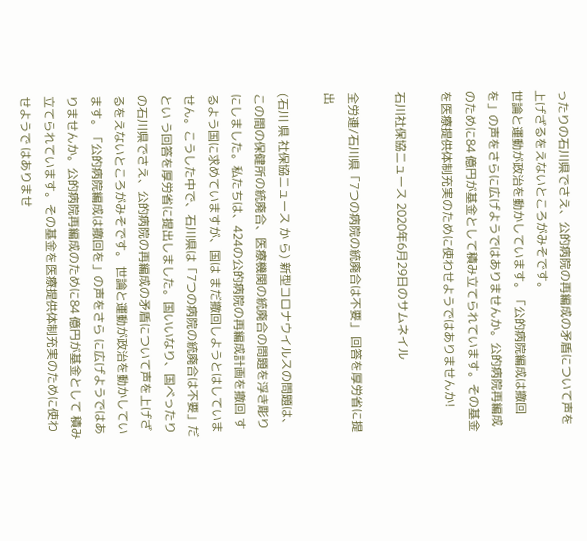ったりの石川県でさえ、公的病院の再編成の矛盾について声を上げざるをえないところがみそです。
世論と運動が政治を動かしています。「公的病院編成は撤回を」の声をさらに広げようではありませんか。公的病院再編成のために84 億円が基金として積み立てられています。その基金を医療提供体制充実のために使わせようではありませんか!

石川社保協ニュース 2020年6月29日のサムネイル

全労連/石川県「7つの病院の統廃合は不要」 回答を厚労省に提出

(石川 県 社保協ニュース か ら) 新型コロナウイルスの問題は、この間の保健所の統廃合、医療機関の統廃合の問題を浮き彫り にしました。私たちは、424の公的病院の再編成計画を撤回 するよう国に求めていますが、国は まだ撤回しようとはしていません。こうした中で、石川県は「7つの病院の統廃合は不要」だとい う回答を厚労省に提出しました。国いいなり、国べったりの石川県でさえ、公的病院の再編成の矛盾について声を上げざるをえないところがみそです。 世論と運動が政治を動かしています。「公的病院編成は撤回を」の声をさら に広げようではありませんか。公的病院再編成のために84 億円が基金として 積み立てられています。その基金を医療提供体制充実のために使わせようで はありませ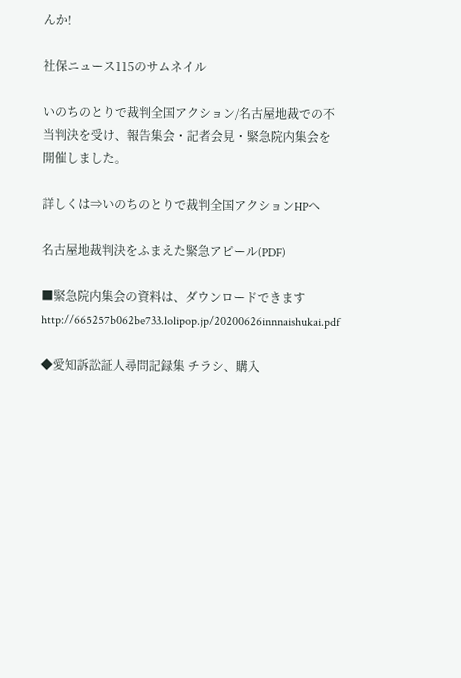んか!

社保ニュース115のサムネイル

いのちのとりで裁判全国アクション/名古屋地裁での不当判決を受け、報告集会・記者会見・緊急院内集会を開催しました。

詳しくは⇒いのちのとりで裁判全国アクションHPへ

名古屋地裁判決をふまえた緊急アピール(PDF)

■緊急院内集会の資料は、ダウンロードできます
http://665257b062be733.lolipop.jp/20200626innnaishukai.pdf

◆愛知訴訟証人尋問記録集 チラシ、購入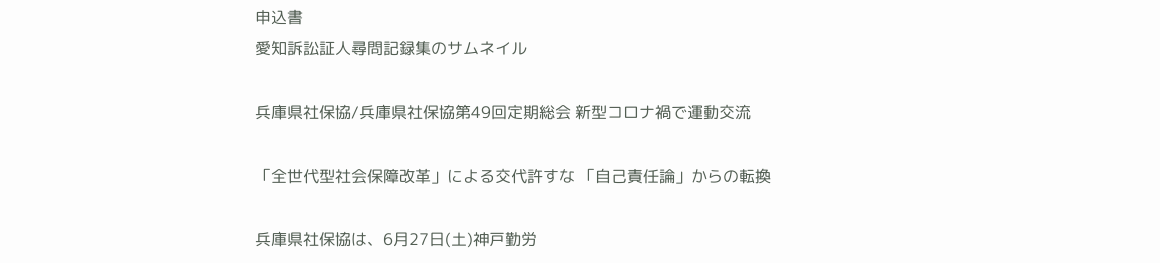申込書
愛知訴訟証人尋問記録集のサムネイル

兵庫県社保協/兵庫県社保協第49回定期総会 新型コロナ禍で運動交流

「全世代型社会保障改革」による交代許すな 「自己責任論」からの転換

兵庫県社保協は、6月27日(土)神戸勤労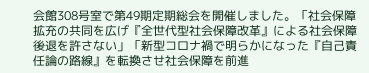会館308号室で第49期定期総会を開催しました。「社会保障拡充の共同を広げ『全世代型社会保障改革』による社会保障後退を許さない」「新型コロナ禍で明らかになった『自己責任論の路線』を転換させ社会保障を前進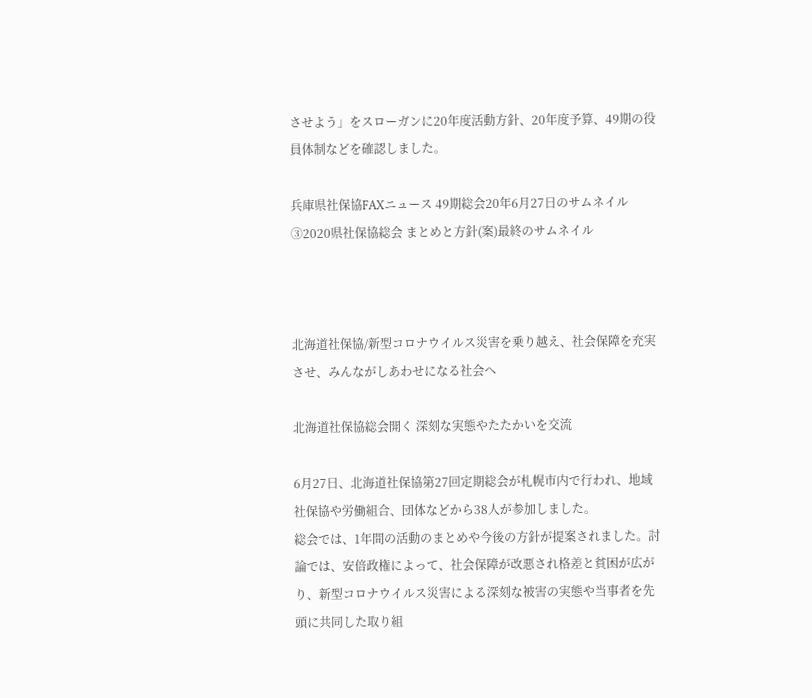させよう」をスローガンに20年度活動方針、20年度予算、49期の役員体制などを確認しました。

兵庫県社保協FAXニュース 49期総会20年6月27日のサムネイル③2020県社保協総会 まとめと方針(案)最終のサムネイル



北海道社保協/新型コロナウイルス災害を乗り越え、社会保障を充実させ、みんながしあわせになる社会へ

北海道社保協総会開く 深刻な実態やたたかいを交流

6月27日、北海道社保協第27回定期総会が札幌市内で行われ、地域社保協や労働組合、団体などから38人が参加しました。
総会では、1年間の活動のまとめや今後の方針が提案されました。討論では、安倍政権によって、社会保障が改悪され格差と貧困が広がり、新型コロナウイルス災害による深刻な被害の実態や当事者を先頭に共同した取り組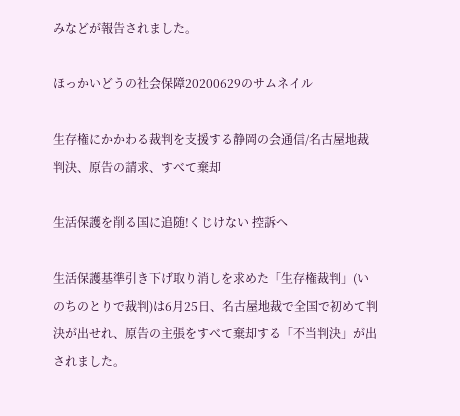みなどが報告されました。

ほっかいどうの社会保障20200629のサムネイル

生存権にかかわる裁判を支援する静岡の会通信/名古屋地裁判決、原告の請求、すべて棄却

生活保護を削る国に追随!くじけない 控訴へ

生活保護基準引き下げ取り消しを求めた「生存権裁判」(いのちのとりで裁判)は6月25日、名古屋地裁で全国で初めて判決が出せれ、原告の主張をすべて棄却する「不当判決」が出されました。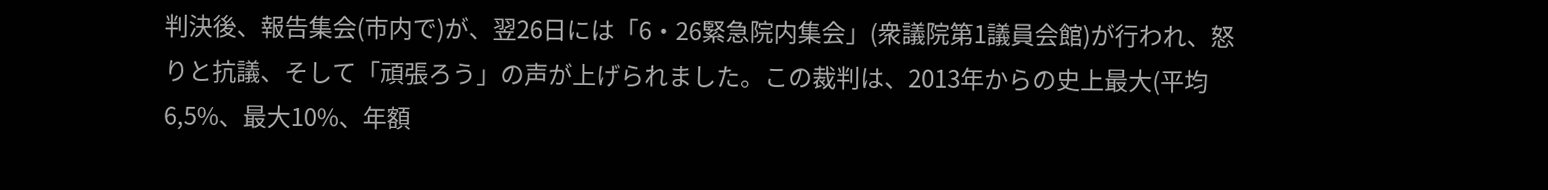判決後、報告集会(市内で)が、翌26日には「6・26緊急院内集会」(衆議院第1議員会館)が行われ、怒りと抗議、そして「頑張ろう」の声が上げられました。この裁判は、2013年からの史上最大(平均6,5%、最大10%、年額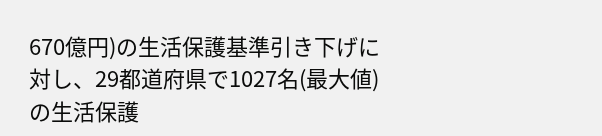670億円)の生活保護基準引き下げに対し、29都道府県で1027名(最大値)の生活保護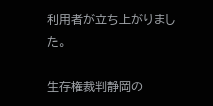利用者が立ち上がりました。

生存権裁判静岡の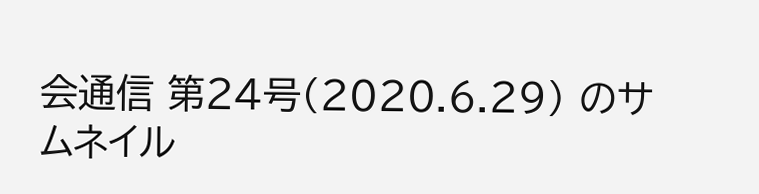会通信 第24号(2020.6.29) のサムネイル